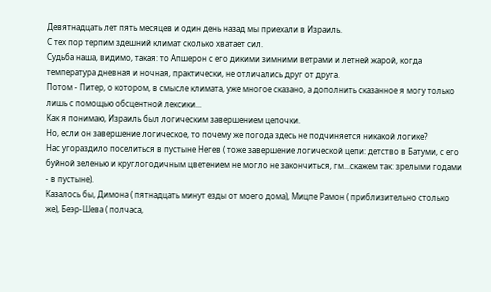Девятнадцать лет пять месяцев и один день назад мы приехали в Израиль.
С тех пор терпим здешний климат сколько хватает сил.
Судьба наша, видимо, такая: то Апшерон с его дикими зимними ветрами и летней жарой, когда температура дневная и ночная, практически, не отличались друг от друга.
Потом - Питер, о котором, в смысле климата, уже многое сказано, а дополнить сказанное я могу только лишь с помощью обсцентной лексики...
Как я понимаю, Израиль был логическим завершением цепочки.
Но, если он завершение логическое, то почему же погода здесь не подчиняется никакой логике?
Нас угораздило поселиться в пустыне Негев ( тоже завершение логической цепи: детство в Батуми, с его буйной зеленью и круглогодичным цветением не могло не закончиться, гм...скажем так: зрелыми годами - в пустыне).
Казалось бы, Димона ( пятнадцать минут езды от моего дома), Мицпе Рамон ( приблизительно столько же), Беэр-Шева ( полчаса,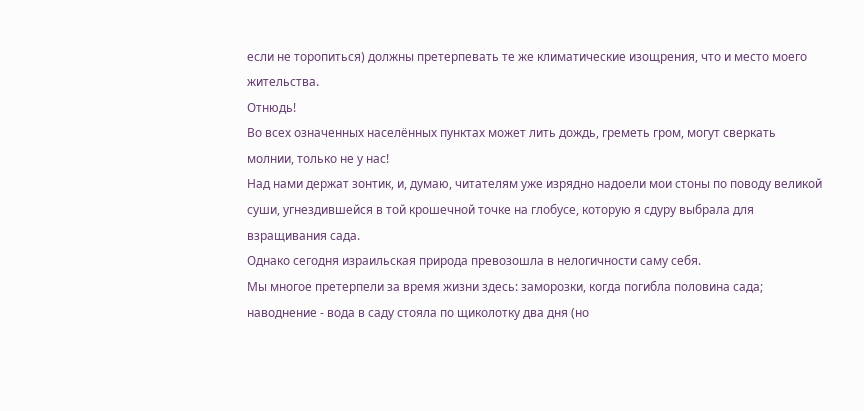если не торопиться) должны претерпевать те же климатические изощрения, что и место моего жительства.
Отнюдь!
Во всех означенных населённых пунктах может лить дождь, греметь гром, могут сверкать молнии, только не у нас!
Над нами держат зонтик, и, думаю, читателям уже изрядно надоели мои стоны по поводу великой суши, угнездившейся в той крошечной точке на глобусе, которую я сдуру выбрала для взращивания сада.
Однако сегодня израильская природа превозошла в нелогичности саму себя.
Мы многое претерпели за время жизни здесь: заморозки, когда погибла половина сада; наводнение - вода в саду стояла по щиколотку два дня (но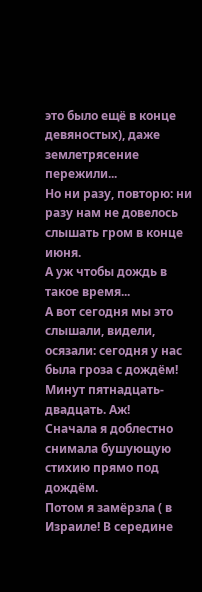это было ещё в конце девяностых), даже землетрясение пережили...
Но ни разу, повторю: ни разу нам не довелось слышать гром в конце июня.
А уж чтобы дождь в такое время...
А вот сегодня мы это слышали, видели, осязали: сегодня у нас была гроза с дождём!
Минут пятнадцать-двадцать. Аж!
Сначала я доблестно снимала бушующую стихию прямо под дождём.
Потом я замёрзла ( в Израиле! В середине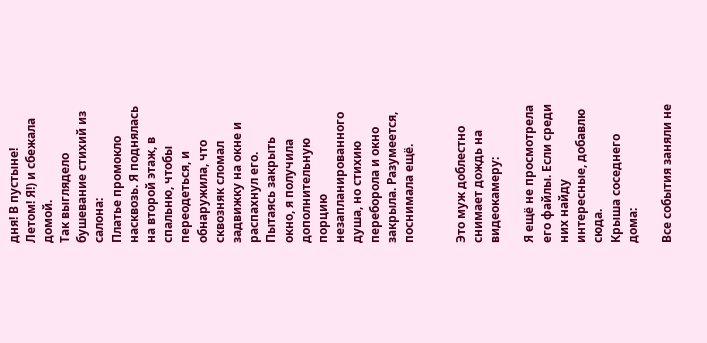дня! В пустыне! Летом! Я!) и сбежала домой.
Так выглядело бушевание стихий из салона:
Платье промокло насквозь. Я поднялась на второй этаж, в спальню, чтобы переодеться, и обнаружила, что сквозняк сломал задвижку на окне и распахнул его. Пытаясь закрыть окно, я получила дополнительную порцию незапланированного душа, но стихию переборола и окно закрыла. Разумеется, поснимала ещё.


Это муж доблестно снимает дождь на видеокамеру:

Я ещё не просмотрела его файлы. Если среди них найду интересные, добавлю сюда.
Крыша соседнего дома:

Все события заняли не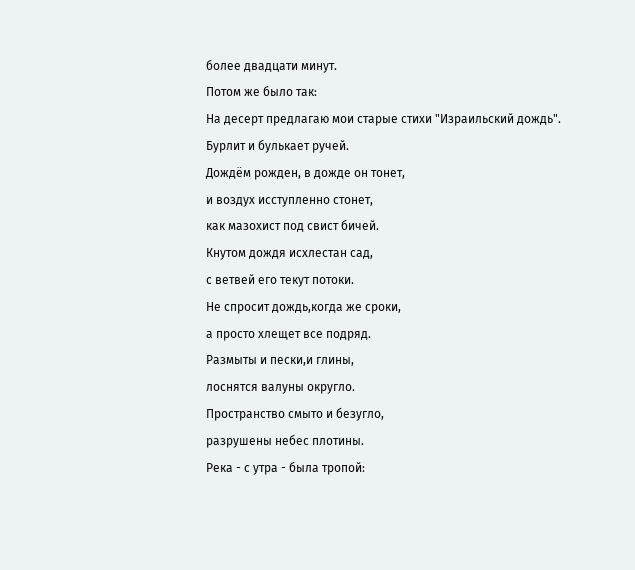более двадцати минут.
Потом же было так:
На десерт предлагаю мои старые стихи "Израильский дождь".
Бурлит и булькает ручей.
Дождём рожден, в дожде он тонет,
и воздух исступленно стонет,
как мазохист под свист бичей.
Кнутом дождя исхлестан сад,
с ветвей его текут потоки.
Не спросит дождь,когда же сроки,
а просто хлещет все подряд.
Размыты и пески,и глины,
лоснятся валуны округло.
Пространство смыто и безугло,
разрушены небес плотины.
Река - с утра - была тропой: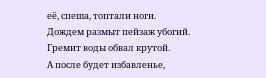её, спеша, топтали ноги.
Дождем размыт пейзаж убогий.
Гремит воды обвал крутой.
А после будет избавленье,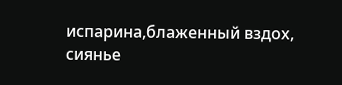испарина,блаженный вздох,
сиянье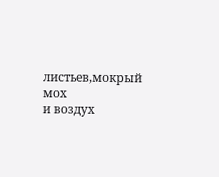листьев,мокрый мох
и воздух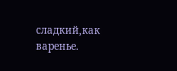сладкий,как варенье.